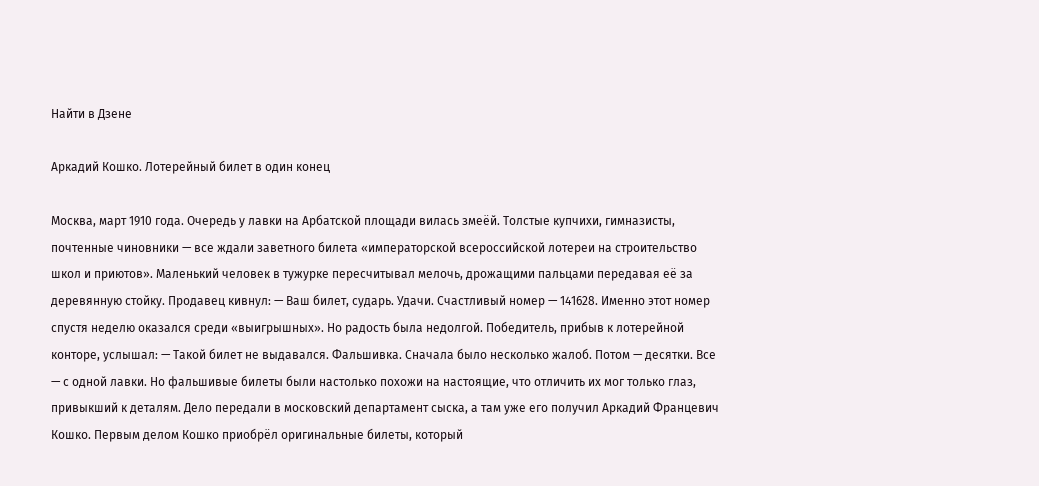Найти в Дзене

Аркадий Кошко. Лотерейный билет в один конец

Москва, март 1910 года. Очередь у лавки на Арбатской площади вилась змеёй. Толстые купчихи, гимназисты, почтенные чиновники — все ждали заветного билета «императорской всероссийской лотереи на строительство школ и приютов». Маленький человек в тужурке пересчитывал мелочь, дрожащими пальцами передавая её за деревянную стойку. Продавец кивнул: — Ваш билет, сударь. Удачи. Счастливый номер — 141628. Именно этот номер спустя неделю оказался среди «выигрышных». Но радость была недолгой. Победитель, прибыв к лотерейной конторе, услышал: — Такой билет не выдавался. Фальшивка. Сначала было несколько жалоб. Потом — десятки. Все — с одной лавки. Но фальшивые билеты были настолько похожи на настоящие, что отличить их мог только глаз, привыкший к деталям. Дело передали в московский департамент сыска, а там уже его получил Аркадий Францевич Кошко. Первым делом Кошко приобрёл оригинальные билеты, который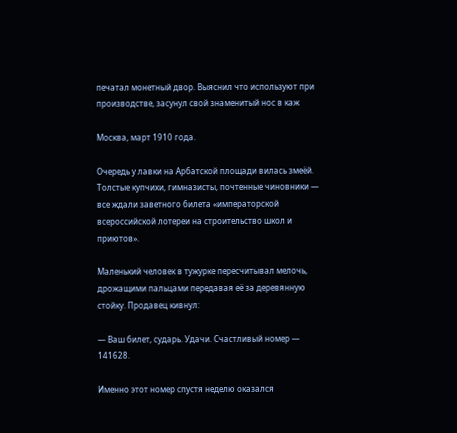печатал монетный двор. Выяснил что используют при производстве, засунул свой знаменитый нос в каж

Москва, март 1910 года.

Очередь у лавки на Арбатской площади вилась змеёй. Толстые купчихи, гимназисты, почтенные чиновники — все ждали заветного билета «императорской всероссийской лотереи на строительство школ и приютов».

Маленький человек в тужурке пересчитывал мелочь, дрожащими пальцами передавая её за деревянную стойку. Продавец кивнул:

— Ваш билет, сударь. Удачи. Счастливый номер — 141628.

Именно этот номер спустя неделю оказался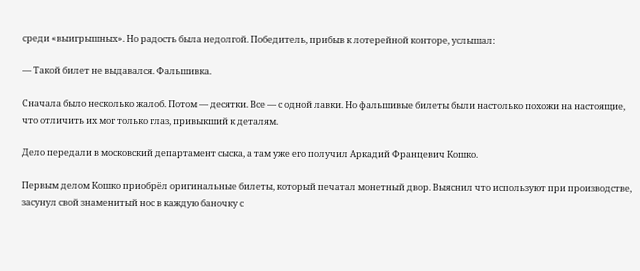среди «выигрышных». Но радость была недолгой. Победитель, прибыв к лотерейной конторе, услышал:

— Такой билет не выдавался. Фальшивка.

Сначала было несколько жалоб. Потом — десятки. Все — с одной лавки. Но фальшивые билеты были настолько похожи на настоящие, что отличить их мог только глаз, привыкший к деталям.

Дело передали в московский департамент сыска, а там уже его получил Аркадий Францевич Кошко.

Первым делом Кошко приобрёл оригинальные билеты, который печатал монетный двор. Выяснил что используют при производстве, засунул свой знаменитый нос в каждую баночку с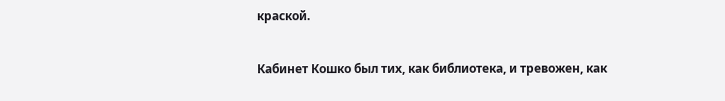краской.

Кабинет Кошко был тих, как библиотека, и тревожен, как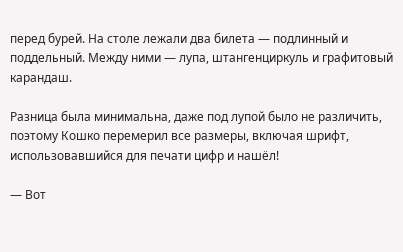перед бурей. На столе лежали два билета — подлинный и поддельный. Между ними — лупа, штангенциркуль и графитовый карандаш.

Разница была минимальна, даже под лупой было не различить, поэтому Кошко перемерил все размеры, включая шрифт, использовавшийся для печати цифр и нашёл!

— Вот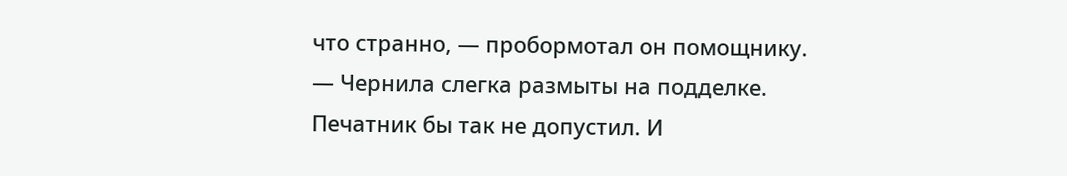что странно, — пробормотал он помощнику. — Чернила слегка размыты на подделке. Печатник бы так не допустил. И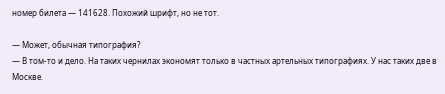номер билета — 141628. Похожий шрифт, но не тот.

— Может, обычная типография?
— В том-то и дело. На таких чернилах экономят только в частных артельных типографиях. У нас таких две в Москве.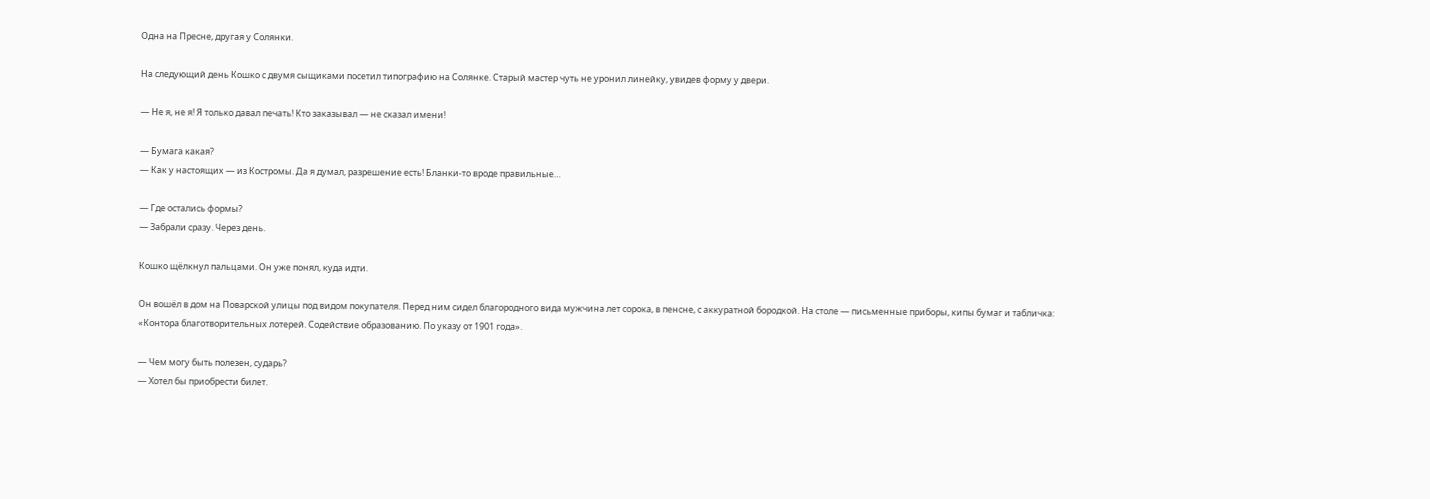Одна на Пресне, другая у Солянки.

На следующий день Кошко с двумя сыщиками посетил типографию на Солянке. Старый мастер чуть не уронил линейку, увидев форму у двери.

— Не я, не я! Я только давал печать! Кто заказывал — не сказал имени!

— Бумага какая?
— Как у настоящих — из Костромы. Да я думал, разрешение есть! Бланки-то вроде правильные…

— Где остались формы?
— Забрали сразу. Через день.

Кошко щёлкнул пальцами. Он уже понял, куда идти.

Он вошёл в дом на Поварской улицы под видом покупателя. Перед ним сидел благородного вида мужчина лет сорока, в пенсне, с аккуратной бородкой. На столе — письменные приборы, кипы бумаг и табличка:
«Контора благотворительных лотерей. Содействие образованию. По указу от 1901 года».

— Чем могу быть полезен, сударь?
— Хотел бы приобрести билет.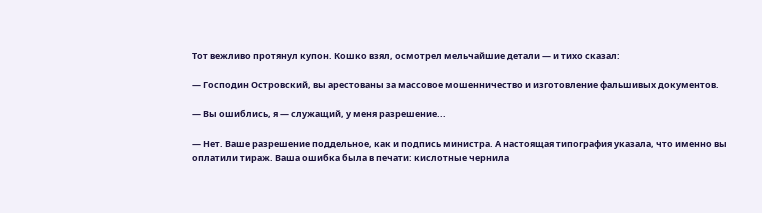Тот вежливо протянул купон. Кошко взял, осмотрел мельчайшие детали — и тихо сказал:

— Господин Островский, вы арестованы за массовое мошенничество и изготовление фальшивых документов.

— Вы ошиблись, я — служащий, у меня разрешение...

— Нет. Ваше разрешение поддельное, как и подпись министра. А настоящая типография указала, что именно вы оплатили тираж. Ваша ошибка была в печати: кислотные чернила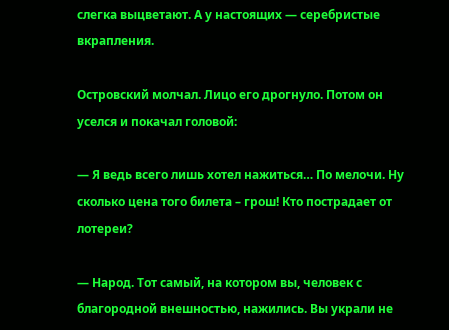слегка выцветают. А у настоящих — серебристые вкрапления.

Островский молчал. Лицо его дрогнуло. Потом он уселся и покачал головой:

— Я ведь всего лишь хотел нажиться… По мелочи. Ну сколько цена того билета – грош! Кто пострадает от лотереи?

— Народ. Тот самый, на котором вы, человек с благородной внешностью, нажились. Вы украли не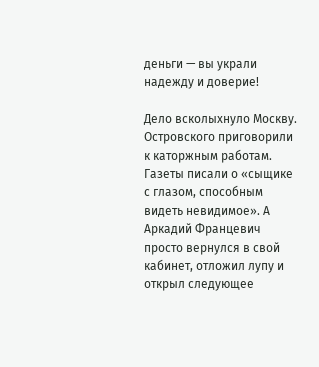деньги — вы украли надежду и доверие!

Дело всколыхнуло Москву. Островского приговорили к каторжным работам. Газеты писали о «сыщике с глазом, способным видеть невидимое». А Аркадий Францевич просто вернулся в свой кабинет, отложил лупу и открыл следующее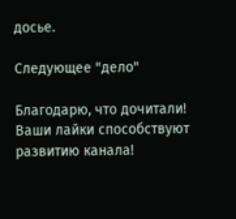досье.

Следующее "дело"

Благодарю, что дочитали! Ваши лайки способствуют развитию канала!